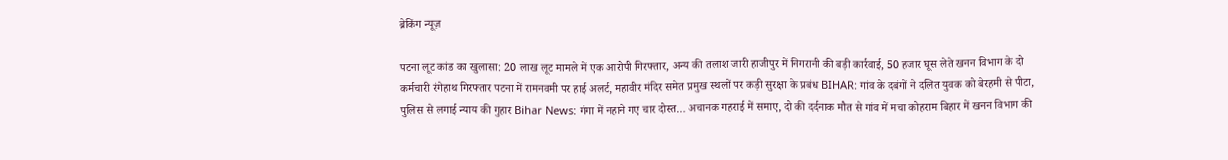ब्रेकिंग न्यूज़

पटना लूट कांड का खुलासा: 20 लाख लूट मामले में एक आरोपी गिरफ्तार, अन्य की तलाश जारी हाजीपुर में निगरानी की बड़ी कार्रवाई, 50 हजार घूस लेते खनन विभाग के दो कर्मचारी रंगेहाथ गिरफ्तार पटना में रामनवमी पर हाई अलर्ट, महावीर मंदिर समेत प्रमुख स्थलों पर कड़ी सुरक्षा के प्रबंध BIHAR: गांव के दबंगों ने दलित युवक को बेरहमी से पीटा, पुलिस से लगाई न्याय की गुहार Bihar News: गंगा में नहाने गए चार दोस्त… अचानक गहराई में समाए, दो की दर्दनाक मौत से गांव में मचा कोहराम बिहार में खनन विभाग की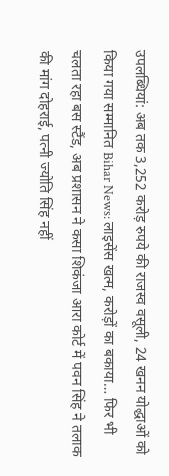उपलब्धियां: अब तक 3,252 करोड़ रुपये की राजस्व वसूली, 24 खनन योद्धाओं को किया गया सम्मानित Bihar News: लाइसेंस खत्म, करोड़ों का बकाया… फिर भी चलता रहा बस स्टैंड, अब प्रशासन ने कसा शिकंजा आरा कोर्ट में पवन सिंह ने तलाक की मांग दोहराई, पत्नी ज्योति सिंह नहीं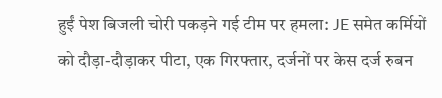हुईं पेश बिजली चोरी पकड़ने गई टीम पर हमला: JE समेत कर्मियों को दौड़ा-दौड़ाकर पीटा, एक गिरफ्तार, दर्जनों पर केस दर्ज रुबन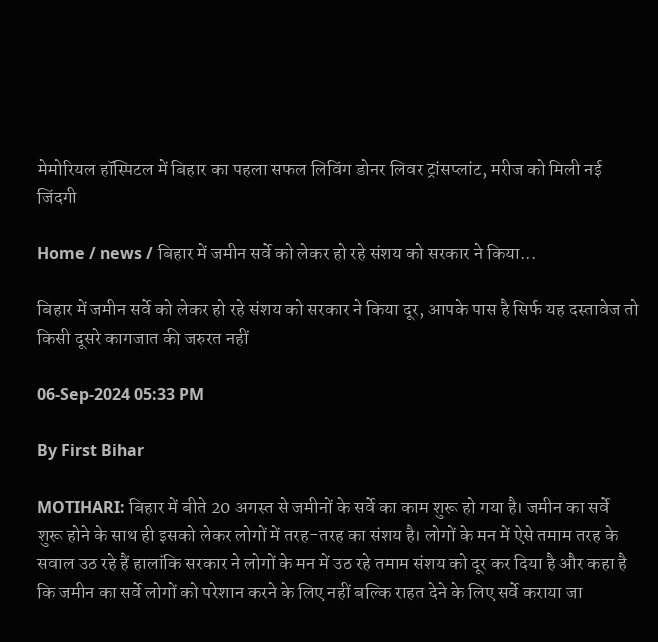मेमोरियल हॉस्पिटल में बिहार का पहला सफल लिविंग डोनर लिवर ट्रांसप्लांट, मरीज को मिली नई जिंदगी

Home / news / बिहार में जमीन सर्वे को लेकर हो रहे संशय को सरकार ने किया...

बिहार में जमीन सर्वे को लेकर हो रहे संशय को सरकार ने किया दूर, आपके पास है सिर्फ यह दस्तावेज तो किसी दूसरे कागजात की जरुरत नहीं

06-Sep-2024 05:33 PM

By First Bihar

MOTIHARI: बिहार में बीते 20 अगस्त से जमीनों के सर्वे का काम शुरू हो गया है। जमीन का सर्वे शुरू होने के साथ ही इसको लेकर लोगों में तरह-तरह का संशय है। लोगों के मन में ऐसे तमाम तरह के सवाल उठ रहे हैं हालांकि सरकार ने लोगों के मन में उठ रहे तमाम संशय को दूर कर दिया है और कहा है कि जमीन का सर्वे लोगों को परेशान करने के लिए नहीं बल्कि राहत देने के लिए सर्वे कराया जा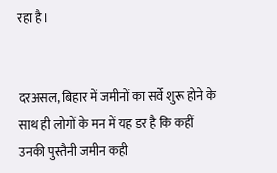रहा है।


दरअसल, बिहार में जमीनों का सर्वे शुरू होने के साथ ही लोगों के मन में यह डर है कि कहीं उनकी पुस्तैनी जमीन कही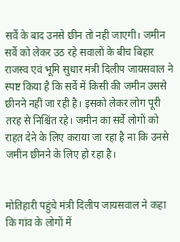सर्वे के बाद उनसे छीन तो नही जाएगी। जमीन सर्वे को लेकर उठ रहे सवालों के बीच बिहार राजस्व एवं भूमि सुधार मंत्री दिलीप जायसवाल ने स्पष्ट किया है कि सर्वे में किसी की जमीन उससे छीनने नहीं जा रही है। इसको लेकर लोग पूरी तरह से निश्चिंत रहे। जमीन का सर्वे लोगों को राहत देने के लिए कराया जा रहा है ना कि उनसे जमीन छीनने के लिए हो रहा है।


मोतिहारी पहुंचे मंत्री दिलीप जायसवाल ने कहा कि गांव के लोगों में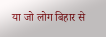या जो लोग बिहार से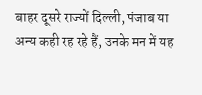बाहर दूसरे राज्यों दिल्ली, पंजाब या अन्य कही रह रहे हैं, उनके मन में यह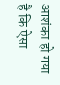आशंका हो गया है कि ऐसा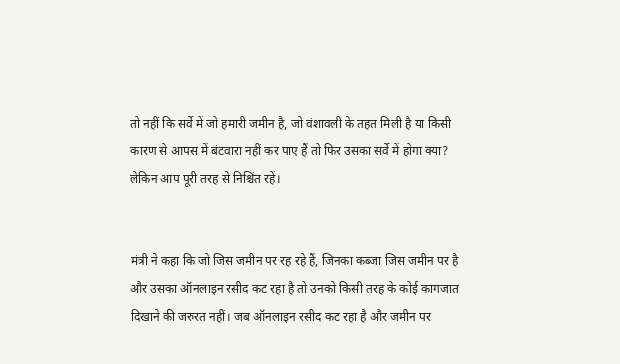तो नहीं कि सर्वे में जो हमारी जमीन है, जो वंशावली के तहत मिली है या किसी कारण से आपस में बंटवारा नहीं कर पाए हैं तो फिर उसका सर्वे में होगा क्या? लेकिन आप पूरी तरह से निश्चिंत रहें।


मंत्री ने कहा कि जो जिस जमीन पर रह रहे हैं, जिनका कब्जा जिस जमीन पर है और उसका ऑनलाइन रसीद कट रहा है तो उनको किसी तरह के कोई कागजात दिखाने की जरुरत नहीं। जब ऑनलाइन रसीद कट रहा है और जमीन पर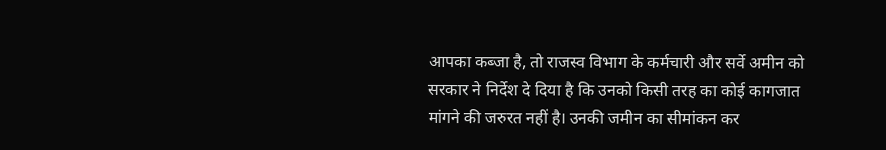आपका कब्जा है, तो राजस्व विभाग के कर्मचारी और सर्वे अमीन को सरकार ने निर्देश दे दिया है कि उनको किसी तरह का कोई कागजात मांगने की जरुरत नहीं है। उनकी जमीन का सीमांकन कर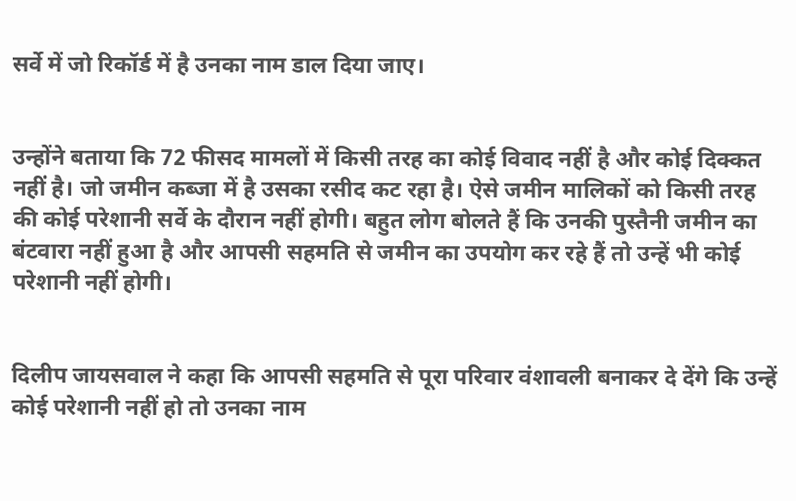सर्वे में जो रिकॉर्ड में है उनका नाम डाल दिया जाए।


उन्होंने बताया कि 72 फीसद मामलों में किसी तरह का कोई विवाद नहीं है और कोई दिक्कत नहीं है। जो जमीन कब्जा में है उसका रसीद कट रहा है। ऐसे जमीन मालिकों को किसी तरह की कोई परेशानी सर्वे के दौरान नहीं होगी। बहुत लोग बोलते हैं कि उनकी पुस्तैनी जमीन का बंटवारा नहीं हुआ है और आपसी सहमति से जमीन का उपयोग कर रहे हैं तो उन्हें भी कोई परेशानी नहीं होगी।


दिलीप जायसवाल ने कहा कि आपसी सहमति से पूरा परिवार वंशावली बनाकर दे देंगे कि उन्हें कोई परेशानी नहीं हो तो उनका नाम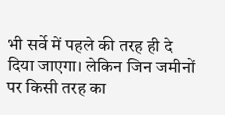भी सर्वे में पहले की तरह ही दे दिया जाएगा। लेकिन जिन जमीनों पर किसी तरह का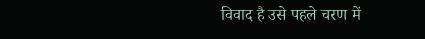विवाद है उसे पहले चरण में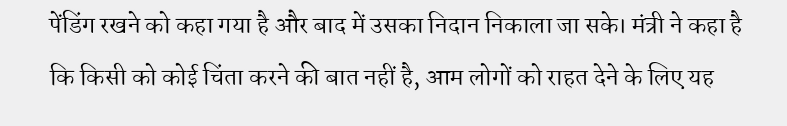पेंडिंग रखने को कहा गया है और बाद में उसका निदान निकाला जा सके। मंत्री ने कहा है कि किसी को कोई चिंता करने की बात नहीं है, आम लोगों को राहत देने के लिए यह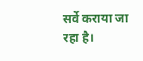सर्वे कराया जा रहा है।